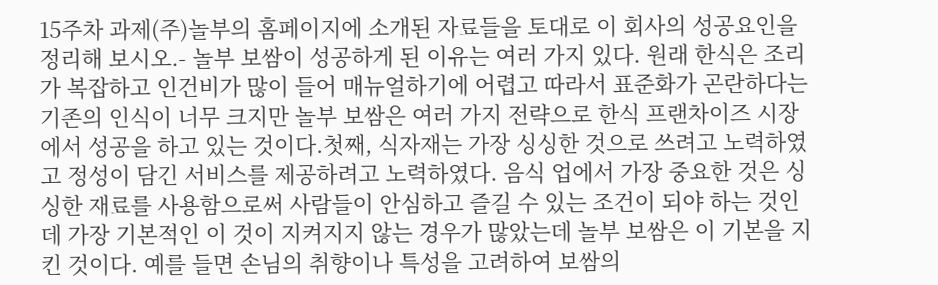15주차 과제(주)놀부의 홈페이지에 소개된 자료들을 토대로 이 회사의 성공요인을 정리해 보시오.- 놀부 보쌈이 성공하게 된 이유는 여러 가지 있다. 원래 한식은 조리가 복잡하고 인건비가 많이 들어 매뉴얼하기에 어렵고 따라서 표준화가 곤란하다는 기존의 인식이 너무 크지만 놀부 보쌈은 여러 가지 전략으로 한식 프랜차이즈 시장에서 성공을 하고 있는 것이다.첫째, 식자재는 가장 싱싱한 것으로 쓰려고 노력하였고 정성이 담긴 서비스를 제공하려고 노력하였다. 음식 업에서 가장 중요한 것은 싱싱한 재료를 사용함으로써 사람들이 안심하고 즐길 수 있는 조건이 되야 하는 것인데 가장 기본적인 이 것이 지켜지지 않는 경우가 많았는데 놀부 보쌈은 이 기본을 지킨 것이다. 예를 들면 손님의 취향이나 특성을 고려하여 보쌈의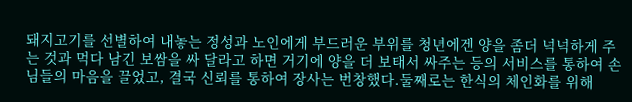돼지고기를 선별하여 내놓는 정성과 노인에게 부드러운 부위를 청년에겐 양을 좀더 넉넉하게 주는 것과 먹다 남긴 보쌈을 싸 달라고 하면 거기에 양을 더 보태서 싸주는 등의 서비스를 통하여 손님들의 마음을 끌었고, 결국 신뢰를 통하여 장사는 번창했다.둘째로는 한식의 체인화를 위해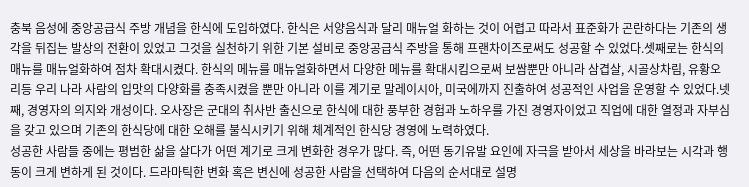충북 음성에 중앙공급식 주방 개념을 한식에 도입하였다. 한식은 서양음식과 달리 매뉴얼 화하는 것이 어렵고 따라서 표준화가 곤란하다는 기존의 생각을 뒤집는 발상의 전환이 있었고 그것을 실천하기 위한 기본 설비로 중앙공급식 주방을 통해 프랜차이즈로써도 성공할 수 있었다.셋째로는 한식의 매뉴를 매뉴얼화하여 점차 확대시켰다. 한식의 메뉴를 매뉴얼화하면서 다양한 메뉴를 확대시킴으로써 보쌈뿐만 아니라 삼겹살, 시골상차림, 유황오리등 우리 나라 사람의 입맛의 다양화를 충족시켰을 뿐만 아니라 이를 계기로 말레이시아, 미국에까지 진출하여 성공적인 사업을 운영할 수 있었다.넷째, 경영자의 의지와 개성이다. 오사장은 군대의 취사반 출신으로 한식에 대한 풍부한 경험과 노하우를 가진 경영자이었고 직업에 대한 열정과 자부심을 갖고 있으며 기존의 한식당에 대한 오해를 불식시키기 위해 체계적인 한식당 경영에 노력하였다.
성공한 사람들 중에는 평범한 삶을 살다가 어떤 계기로 크게 변화한 경우가 많다. 즉, 어떤 동기유발 요인에 자극을 받아서 세상을 바라보는 시각과 행동이 크게 변하게 된 것이다. 드라마틱한 변화 혹은 변신에 성공한 사람을 선택하여 다음의 순서대로 설명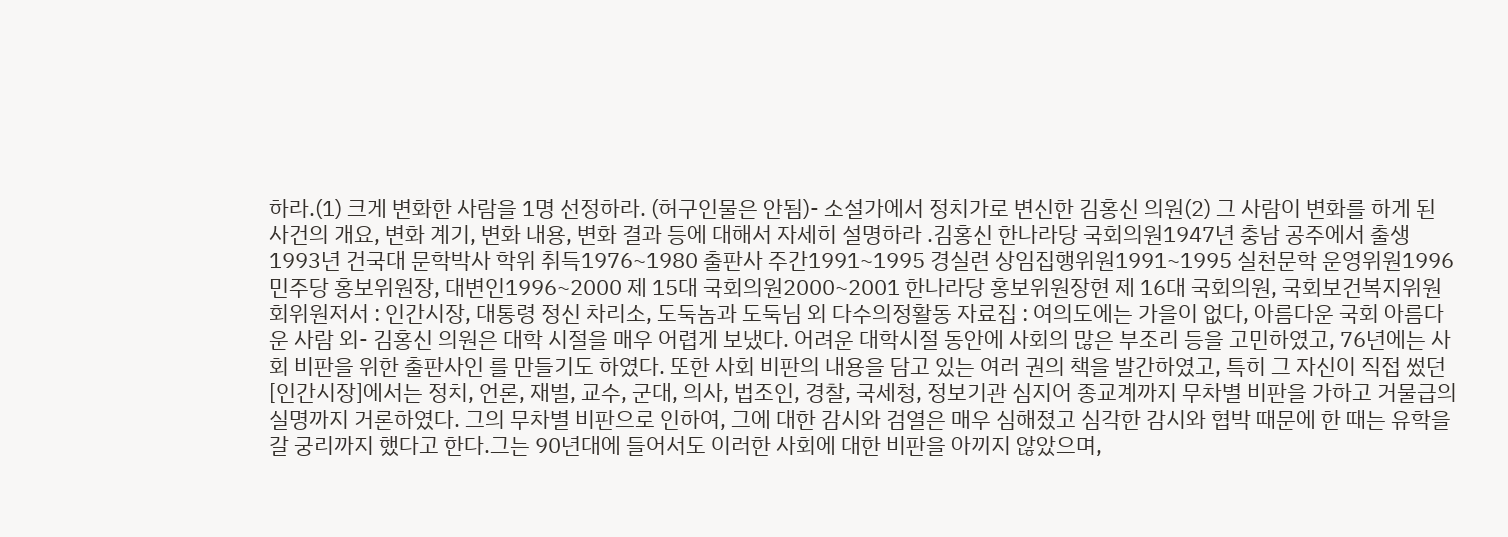하라.(1) 크게 변화한 사람을 1명 선정하라. (허구인물은 안됨)- 소설가에서 정치가로 변신한 김홍신 의원(2) 그 사람이 변화를 하게 된 사건의 개요, 변화 계기, 변화 내용, 변화 결과 등에 대해서 자세히 설명하라 .김홍신 한나라당 국회의원1947년 충남 공주에서 출생1993년 건국대 문학박사 학위 취득1976~1980 출판사 주간1991~1995 경실련 상임집행위원1991~1995 실천문학 운영위원1996 민주당 홍보위원장, 대변인1996~2000 제 15대 국회의원2000~2001 한나라당 홍보위원장현 제 16대 국회의원, 국회보건복지위원회위원저서 : 인간시장, 대통령 정신 차리소, 도둑놈과 도둑님 외 다수의정활동 자료집 : 여의도에는 가을이 없다, 아름다운 국회 아름다운 사람 외- 김홍신 의원은 대학 시절을 매우 어렵게 보냈다. 어려운 대학시절 동안에 사회의 많은 부조리 등을 고민하였고, 76년에는 사회 비판을 위한 출판사인 를 만들기도 하였다. 또한 사회 비판의 내용을 담고 있는 여러 권의 책을 발간하였고, 특히 그 자신이 직접 썼던 [인간시장]에서는 정치, 언론, 재벌, 교수, 군대, 의사, 법조인, 경찰, 국세청, 정보기관 심지어 종교계까지 무차별 비판을 가하고 거물급의 실명까지 거론하였다. 그의 무차별 비판으로 인하여, 그에 대한 감시와 검열은 매우 심해졌고 심각한 감시와 협박 때문에 한 때는 유학을 갈 궁리까지 했다고 한다.그는 90년대에 들어서도 이러한 사회에 대한 비판을 아끼지 않았으며,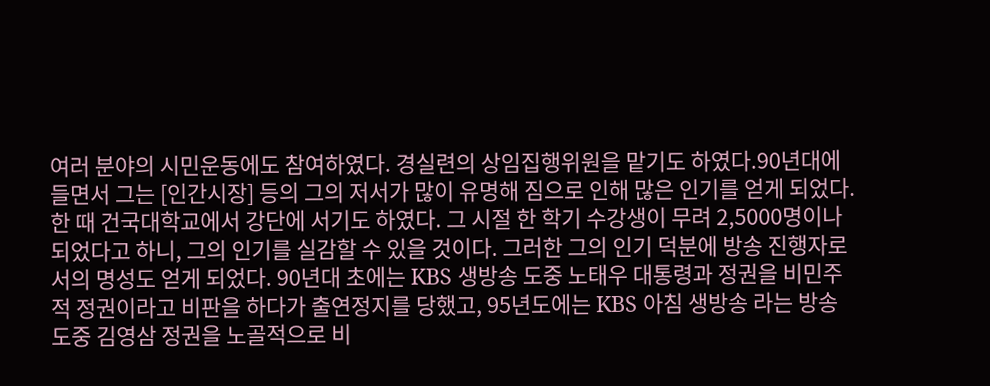여러 분야의 시민운동에도 참여하였다. 경실련의 상임집행위원을 맡기도 하였다.90년대에 들면서 그는 [인간시장] 등의 그의 저서가 많이 유명해 짐으로 인해 많은 인기를 얻게 되었다. 한 때 건국대학교에서 강단에 서기도 하였다. 그 시절 한 학기 수강생이 무려 2,5000명이나 되었다고 하니, 그의 인기를 실감할 수 있을 것이다. 그러한 그의 인기 덕분에 방송 진행자로서의 명성도 얻게 되었다. 90년대 초에는 KBS 생방송 도중 노태우 대통령과 정권을 비민주적 정권이라고 비판을 하다가 출연정지를 당했고, 95년도에는 KBS 아침 생방송 라는 방송 도중 김영삼 정권을 노골적으로 비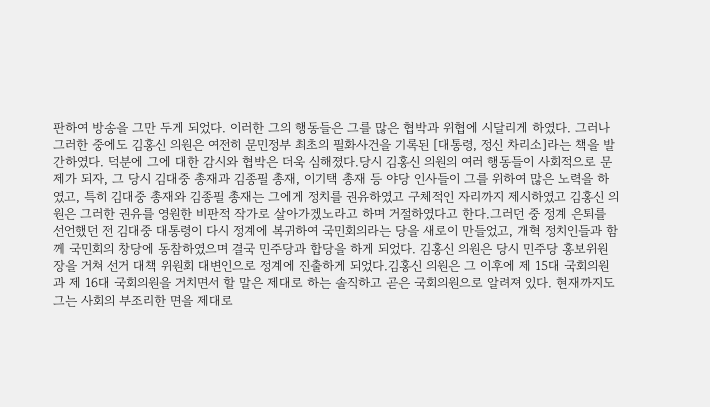판하여 방송을 그만 두게 되었다. 이러한 그의 행동들은 그를 많은 협박과 위협에 시달리게 하였다. 그러나 그러한 중에도 김홍신 의원은 여전히 문민정부 최초의 필화사건을 기록된 [대통령, 정신 차리소]라는 책을 발간하였다. 덕분에 그에 대한 감시와 협박은 더욱 심해졌다.당시 김홍신 의원의 여러 행동들이 사회적으로 문제가 되자, 그 당시 김대중 총재과 김종필 총재, 이기택 총재 등 야당 인사들이 그를 위하여 많은 노력을 하였고, 특히 김대중 총재와 김종필 총재는 그에게 정치를 권유하였고 구체적인 자리까지 제시하였고 김홍신 의원은 그러한 권유를 영원한 비판적 작가로 살아가겠노라고 하며 거절하였다고 한다.그러던 중 정계 은퇴를 선언했던 전 김대중 대통령이 다시 정계에 복귀하여 국민회의라는 당을 새로이 만들었고, 개혁 정치인들과 함께 국민회의 창당에 동참하였으며 결국 민주당과 합당을 하게 되었다. 김홍신 의원은 당시 민주당 홍보위원장을 거쳐 선거 대책 위원회 대변인으로 정계에 진출하게 되었다.김홍신 의원은 그 이후에 제 15대 국회의원과 제 16대 국회의원을 거치면서 할 말은 제대로 하는 솔직하고 곧은 국회의원으로 알려져 있다. 현재까지도 그는 사회의 부조리한 면을 제대로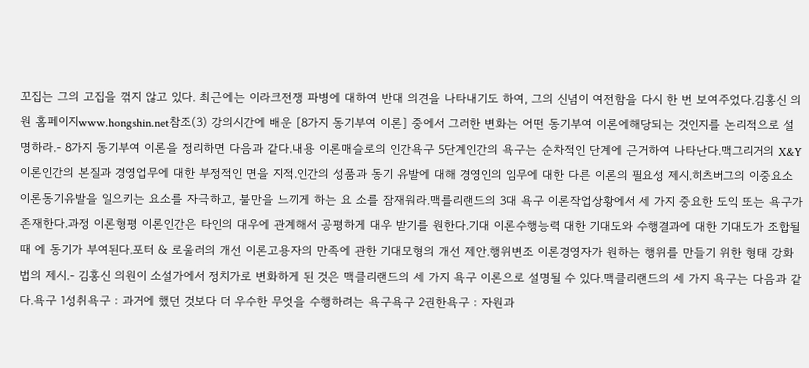꼬집는 그의 고집을 꺾지 않고 있다. 최근에는 이라크전쟁 파병에 대하여 반대 의견을 나타내기도 하여, 그의 신념이 여전함을 다시 한 번 보여주었다.김홍신 의원 홈페이지www.hongshin.net참조(3) 강의시간에 배운 [8가지 동기부여 이론] 중에서 그러한 변화는 어떤 동기부여 이론에해당되는 것인지를 논리적으로 설명하라.- 8가지 동기부여 이론을 정리하면 다음과 같다.내용 이론매슬로의 인간욕구 5단계인간의 욕구는 순차적인 단계에 근거하여 나타난다.맥그리거의 X&Y 이론인간의 본질과 경영업무에 대한 부정적인 면을 지적.인간의 성품과 동기 유발에 대해 경영인의 임무에 대한 다른 이론의 필요성 제시.히츠버그의 이중요소 이론동기유발을 일으키는 요소를 자극하고, 불만을 느끼게 하는 요 소를 잠재워라.맥를리랜드의 3대 욕구 이론작업상황에서 세 가지 중요한 도익 또는 욕구가 존재한다.과정 이론형평 이론인간은 타인의 대우에 관계해서 공평하게 대우 받기를 원한다.기대 이론수행능력 대한 기대도와 수행결과에 대한 기대도가 조합될 때 에 동기가 부여된다.포터 & 로울러의 개선 이론고용자의 만족에 관한 기대모형의 개선 제안.행위변조 이론경영자가 원하는 행위를 만들기 위한 형태 강화법의 제시.- 김홍신 의원이 소설가에서 정치가로 변화하게 된 것은 맥클리랜드의 세 가지 욕구 이론으로 설명될 수 있다.맥클리랜드의 세 가지 욕구는 다음과 같다.욕구 1성취욕구 : 과거에 했던 것보다 더 우수한 무엇을 수행하려는 욕구욕구 2권한욕구 : 자원과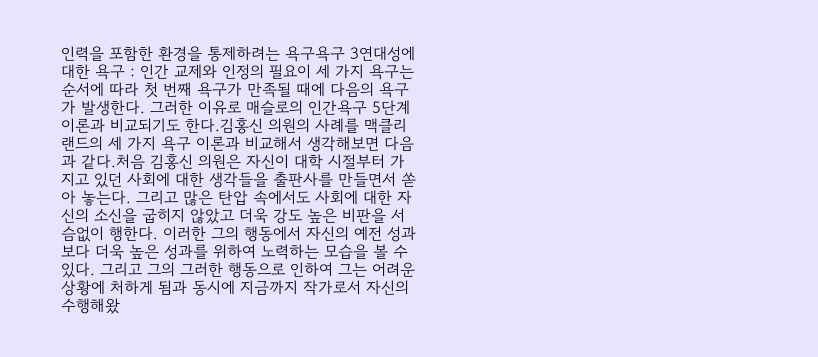인력을 포함한 환경을 통제하려는 욕구욕구 3연대성에 대한 욕구 : 인간 교제와 인정의 필요이 세 가지 욕구는 순서에 따라 첫 번째 욕구가 만족될 때에 다음의 욕구가 발생한다. 그러한 이유로 매슬로의 인간욕구 5단계 이론과 비교되기도 한다.김홍신 의원의 사례를 맥클리랜드의 세 가지 욕구 이론과 비교해서 생각해보면 다음과 같다.처음 김홍신 의원은 자신이 대학 시절부터 가지고 있던 사회에 대한 생각들을 출판사를 만들면서 쏟아 놓는다. 그리고 많은 탄압 속에서도 사회에 대한 자신의 소신을 굽히지 않았고 더욱 강도 높은 비판을 서슴없이 행한다. 이러한 그의 행동에서 자신의 예전 성과보다 더욱 높은 성과를 위하여 노력하는 모습을 볼 수 있다. 그리고 그의 그러한 행동으로 인하여 그는 어려운 상황에 처하게 됨과 동시에 지금까지 작가로서 자신의 수행해왔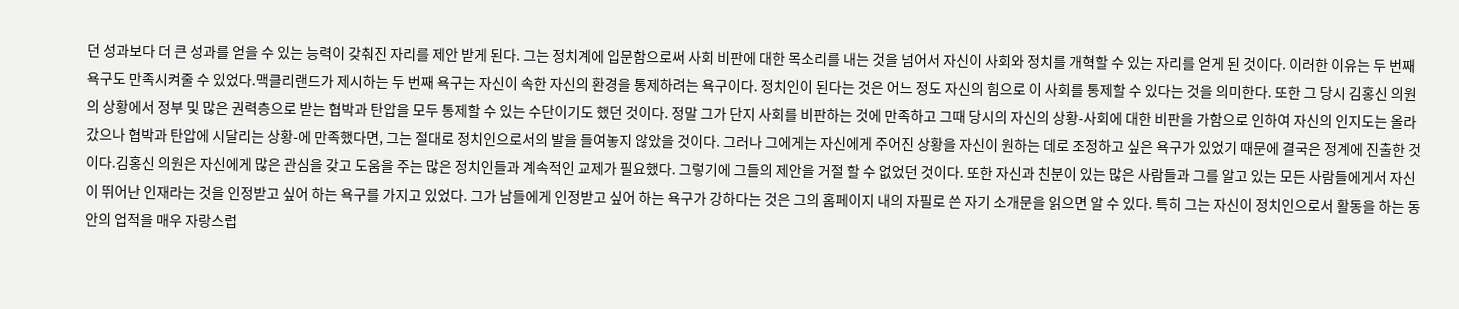던 성과보다 더 큰 성과를 얻을 수 있는 능력이 갖춰진 자리를 제안 받게 된다. 그는 정치계에 입문함으로써 사회 비판에 대한 목소리를 내는 것을 넘어서 자신이 사회와 정치를 개혁할 수 있는 자리를 얻게 된 것이다. 이러한 이유는 두 번째 욕구도 만족시켜줄 수 있었다.맥클리랜드가 제시하는 두 번째 욕구는 자신이 속한 자신의 환경을 통제하려는 욕구이다. 정치인이 된다는 것은 어느 정도 자신의 힘으로 이 사회를 통제할 수 있다는 것을 의미한다. 또한 그 당시 김홍신 의원의 상황에서 정부 및 많은 권력층으로 받는 협박과 탄압을 모두 통제할 수 있는 수단이기도 했던 것이다. 정말 그가 단지 사회를 비판하는 것에 만족하고 그때 당시의 자신의 상황-사회에 대한 비판을 가함으로 인하여 자신의 인지도는 올라갔으나 협박과 탄압에 시달리는 상황-에 만족했다면, 그는 절대로 정치인으로서의 발을 들여놓지 않았을 것이다. 그러나 그에게는 자신에게 주어진 상황을 자신이 원하는 데로 조정하고 싶은 욕구가 있었기 때문에 결국은 정계에 진출한 것이다.김홍신 의원은 자신에게 많은 관심을 갖고 도움을 주는 많은 정치인들과 계속적인 교제가 필요했다. 그렇기에 그들의 제안을 거절 할 수 없었던 것이다. 또한 자신과 친분이 있는 많은 사람들과 그를 알고 있는 모든 사람들에게서 자신이 뛰어난 인재라는 것을 인정받고 싶어 하는 욕구를 가지고 있었다. 그가 남들에게 인정받고 싶어 하는 욕구가 강하다는 것은 그의 홈페이지 내의 자필로 쓴 자기 소개문을 읽으면 알 수 있다. 특히 그는 자신이 정치인으로서 활동을 하는 동안의 업적을 매우 자랑스럽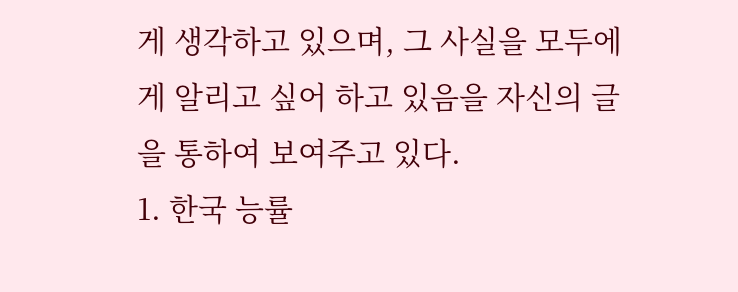게 생각하고 있으며, 그 사실을 모두에게 알리고 싶어 하고 있음을 자신의 글을 통하여 보여주고 있다.
1. 한국 능률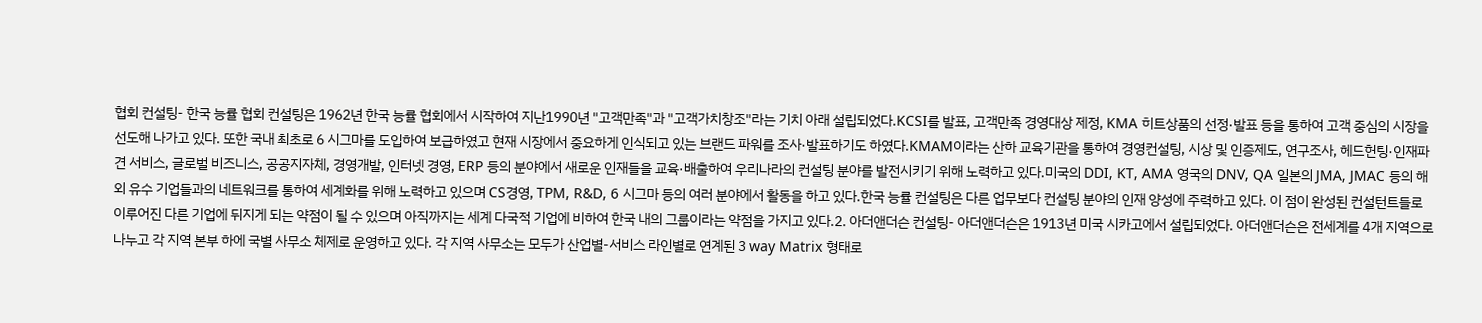협회 컨설팅- 한국 능률 협회 컨설팅은 1962년 한국 능률 협회에서 시작하여 지난1990년 "고객만족"과 "고객가치창조"라는 기치 아래 설립되었다.KCSI를 발표, 고객만족 경영대상 제정, KMA 히트상품의 선정·발표 등을 통하여 고객 중심의 시장을 선도해 나가고 있다. 또한 국내 최초로 6 시그마를 도입하여 보급하였고 현재 시장에서 중요하게 인식되고 있는 브랜드 파워를 조사·발표하기도 하였다.KMAM이라는 산하 교육기관을 통하여 경영컨설팅, 시상 및 인증제도, 연구조사, 헤드헌팅·인재파견 서비스, 글로벌 비즈니스, 공공지자체, 경영개발, 인터넷 경영, ERP 등의 분야에서 새로운 인재들을 교육·배출하여 우리나라의 컨설팅 분야를 발전시키기 위해 노력하고 있다.미국의 DDI, KT, AMA 영국의 DNV, QA 일본의 JMA, JMAC 등의 해외 유수 기업들과의 네트워크를 통하여 세계화를 위해 노력하고 있으며 CS경영, TPM, R&D, 6 시그마 등의 여러 분야에서 활동을 하고 있다.한국 능률 컨설팅은 다른 업무보다 컨설팅 분야의 인재 양성에 주력하고 있다. 이 점이 완성된 컨설턴트들로 이루어진 다른 기업에 뒤지게 되는 약점이 될 수 있으며 아직까지는 세계 다국적 기업에 비하여 한국 내의 그룹이라는 약점을 가지고 있다.2. 아더앤더슨 컨설팅- 아더앤더슨은 1913년 미국 시카고에서 설립되었다. 아더앤더슨은 전세계를 4개 지역으로 나누고 각 지역 본부 하에 국별 사무소 체제로 운영하고 있다. 각 지역 사무소는 모두가 산업별-서비스 라인별로 연계된 3 way Matrix 형태로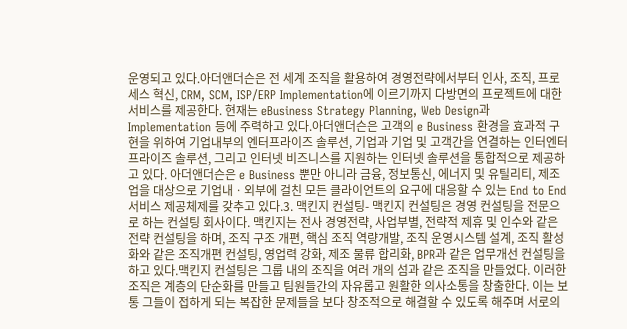운영되고 있다.아더앤더슨은 전 세계 조직을 활용하여 경영전략에서부터 인사, 조직, 프로세스 혁신, CRM, SCM, ISP/ERP Implementation에 이르기까지 다방면의 프로젝트에 대한 서비스를 제공한다. 현재는 eBusiness Strategy Planning, Web Design과 Implementation 등에 주력하고 있다.아더앤더슨은 고객의 e Business 환경을 효과적 구현을 위하여 기업내부의 엔터프라이즈 솔루션, 기업과 기업 및 고객간을 연결하는 인터엔터프라이즈 솔루션, 그리고 인터넷 비즈니스를 지원하는 인터넷 솔루션을 통합적으로 제공하고 있다. 아더앤더슨은 e Business 뿐만 아니라 금융, 정보통신, 에너지 및 유틸리티, 제조업을 대상으로 기업내ㆍ외부에 걸친 모든 클라이언트의 요구에 대응할 수 있는 End to End서비스 제공체제를 갖추고 있다.3. 맥킨지 컨설팅- 맥킨지 컨설팅은 경영 컨설팅을 전문으로 하는 컨설팅 회사이다. 맥킨지는 전사 경영전략, 사업부별, 전략적 제휴 및 인수와 같은 전략 컨설팅을 하며, 조직 구조 개편, 핵심 조직 역량개발, 조직 운영시스템 설계, 조직 활성화와 같은 조직개편 컨설팅, 영업력 강화, 제조 물류 합리화, BPR과 같은 업무개선 컨설팅을 하고 있다.맥킨지 컨설팅은 그룹 내의 조직을 여러 개의 섬과 같은 조직을 만들었다. 이러한 조직은 계층의 단순화를 만들고 팀원들간의 자유롭고 원활한 의사소통을 창출한다. 이는 보통 그들이 접하게 되는 복잡한 문제들을 보다 창조적으로 해결할 수 있도록 해주며 서로의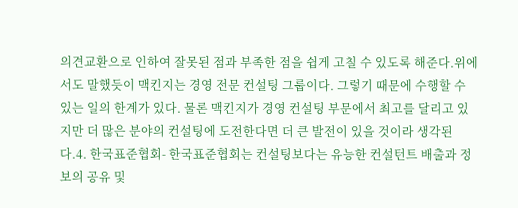의견교환으로 인하여 잘못된 점과 부족한 점을 쉽게 고칠 수 있도록 해준다.위에서도 말했듯이 맥킨지는 경영 전문 컨설팅 그룹이다. 그렇기 때문에 수행할 수 있는 일의 한계가 있다. 물론 맥킨지가 경영 컨설팅 부문에서 최고를 달리고 있지만 더 많은 분야의 컨설팅에 도전한다면 더 큰 발전이 있을 것이라 생각된다.4. 한국표준협회- 한국표준협회는 컨설팅보다는 유능한 컨설턴트 배출과 정보의 공유 및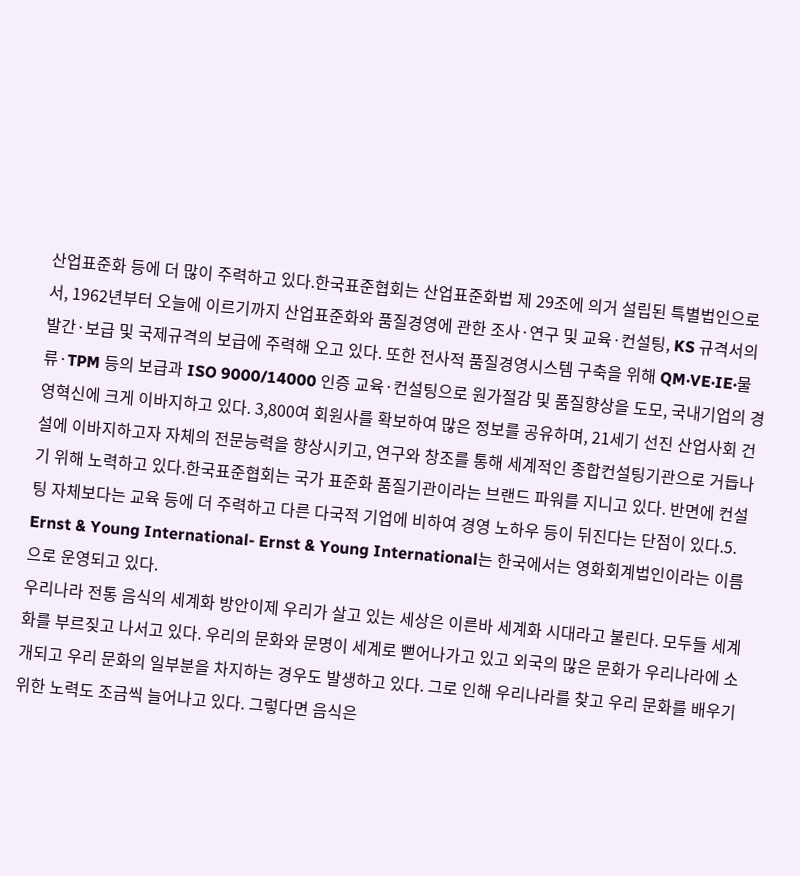산업표준화 등에 더 많이 주력하고 있다.한국표준협회는 산업표준화법 제 29조에 의거 설립된 특별법인으로서, 1962년부터 오늘에 이르기까지 산업표준화와 품질경영에 관한 조사·연구 및 교육·컨설팅, KS 규격서의 발간·보급 및 국제규격의 보급에 주력해 오고 있다. 또한 전사적 품질경영시스템 구축을 위해 QM·VE·IE·물류·TPM 등의 보급과 ISO 9000/14000 인증 교육·컨설팅으로 원가절감 및 품질향상을 도모, 국내기업의 경영혁신에 크게 이바지하고 있다. 3,800여 회원사를 확보하여 많은 정보를 공유하며, 21세기 선진 산업사회 건설에 이바지하고자 자체의 전문능력을 향상시키고, 연구와 창조를 통해 세계적인 종합컨설팅기관으로 거듭나기 위해 노력하고 있다.한국표준협회는 국가 표준화 품질기관이라는 브랜드 파워를 지니고 있다. 반면에 컨설팅 자체보다는 교육 등에 더 주력하고 다른 다국적 기업에 비하여 경영 노하우 등이 뒤진다는 단점이 있다.5. Ernst & Young International- Ernst & Young International는 한국에서는 영화회계법인이라는 이름으로 운영되고 있다.
우리나라 전통 음식의 세계화 방안이제 우리가 살고 있는 세상은 이른바 세계화 시대라고 불린다. 모두들 세계화를 부르짖고 나서고 있다. 우리의 문화와 문명이 세계로 뻗어나가고 있고 외국의 많은 문화가 우리나라에 소개되고 우리 문화의 일부분을 차지하는 경우도 발생하고 있다. 그로 인해 우리나라를 찾고 우리 문화를 배우기 위한 노력도 조금씩 늘어나고 있다. 그렇다면 음식은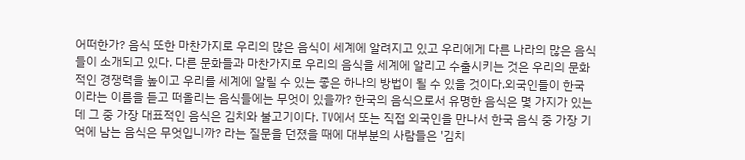어떠한가? 음식 또한 마찬가지로 우리의 많은 음식이 세계에 알려지고 있고 우리에게 다른 나라의 많은 음식들이 소개되고 있다. 다른 문화들과 마찬가지로 우리의 음식을 세계에 알리고 수출시키는 것은 우리의 문화적인 경쟁력을 높이고 우리를 세계에 알릴 수 있는 좋은 하나의 방법이 될 수 있을 것이다.외국인들이 한국 이라는 이름을 듣고 떠올리는 음식들에는 무엇이 있을까? 한국의 음식으로서 유명한 음식은 몇 가지가 있는데 그 중 가장 대표적인 음식은 김치와 불고기이다. TV에서 또는 직접 외국인을 만나서 한국 음식 중 가장 기억에 남는 음식은 무엇입니까? 라는 질문을 던졌을 때에 대부분의 사람들은 '김치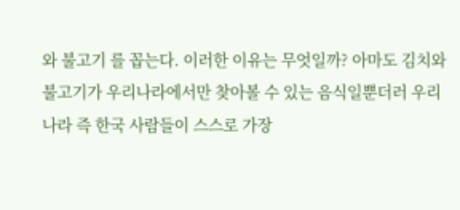와 불고기 를 꼽는다. 이러한 이유는 무엇일까? 아마도 김치와 불고기가 우리나라에서만 찾아볼 수 있는 음식일뿐더러 우리나라 즉 한국 사람들이 스스로 가장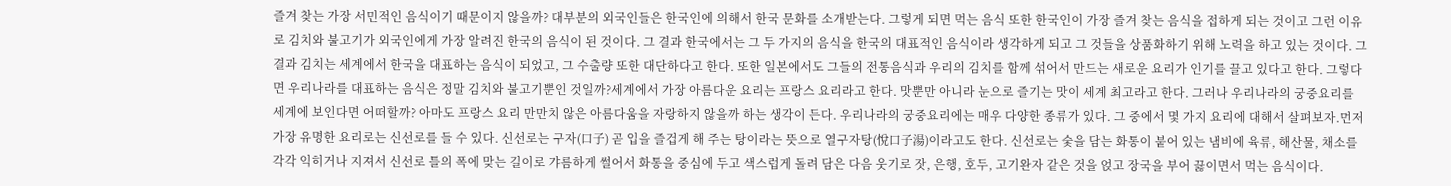즐겨 찾는 가장 서민적인 음식이기 때문이지 않을까? 대부분의 외국인들은 한국인에 의해서 한국 문화를 소개받는다. 그렇게 되면 먹는 음식 또한 한국인이 가장 즐겨 찾는 음식을 접하게 되는 것이고 그런 이유로 김치와 불고기가 외국인에게 가장 알려진 한국의 음식이 된 것이다. 그 결과 한국에서는 그 두 가지의 음식을 한국의 대표적인 음식이라 생각하게 되고 그 것들을 상품화하기 위해 노력을 하고 있는 것이다. 그 결과 김치는 세계에서 한국을 대표하는 음식이 되었고, 그 수출량 또한 대단하다고 한다. 또한 일본에서도 그들의 전통음식과 우리의 김치를 함께 섞어서 만드는 새로운 요리가 인기를 끌고 있다고 한다. 그렇다면 우리나라를 대표하는 음식은 정말 김치와 불고기뿐인 것일까?세계에서 가장 아름다운 요리는 프랑스 요리라고 한다. 맛뿐만 아니라 눈으로 즐기는 맛이 세계 최고라고 한다. 그러나 우리나라의 궁중요리를 세계에 보인다면 어떠할까? 아마도 프랑스 요리 만만치 않은 아름다움을 자랑하지 않을까 하는 생각이 든다. 우리나라의 궁중요리에는 매우 다양한 종류가 있다. 그 중에서 몇 가지 요리에 대해서 살펴보자.먼저 가장 유명한 요리로는 신선로를 들 수 있다. 신선로는 구자(口子) 곧 입을 즐겁게 해 주는 탕이라는 뜻으로 열구자탕(悅口子湯)이라고도 한다. 신선로는 숯을 담는 화통이 붙어 있는 냄비에 육류, 해산물, 채소를 각각 익히거나 지져서 신선로 틀의 폭에 맞는 길이로 갸름하게 썰어서 화통을 중심에 두고 색스럽게 돌려 담은 다음 웃기로 잣, 은행, 호두, 고기완자 같은 것을 얹고 장국을 부어 끓이면서 먹는 음식이다.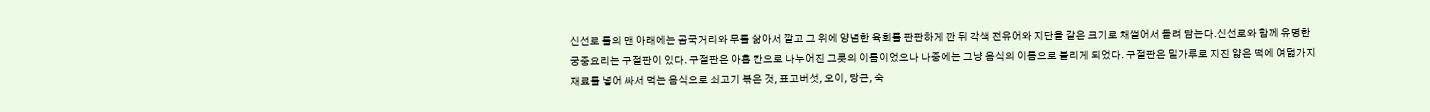신선로 틀의 맨 아래에는 곰국거리와 무를 삶아서 깔고 그 위에 양념한 육회를 판판하게 깐 뒤 각색 전유어와 지단을 같은 크기로 채썰어서 돌려 담는다.신선로와 함께 유명한 궁중요리는 구절판이 있다. 구절판은 아홉 칸으로 나누어진 그릇의 이름이었으나 나중에는 그냥 음식의 이름으로 불리게 되었다. 구절판은 밀가루로 지진 얇은 떡에 여덟가지 재료를 넣어 싸서 먹는 음식으로 쇠고기 볶은 것, 표고버섯, 오이, 당근, 숙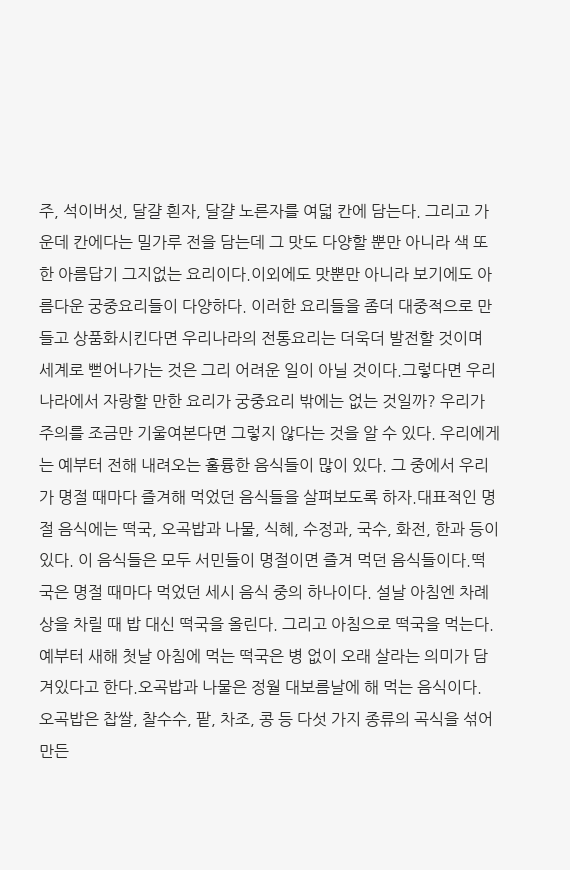주, 석이버섯, 달걀 흰자, 달걀 노른자를 여덟 칸에 담는다. 그리고 가운데 칸에다는 밀가루 전을 담는데 그 맛도 다양할 뿐만 아니라 색 또한 아름답기 그지없는 요리이다.이외에도 맛뿐만 아니라 보기에도 아름다운 궁중요리들이 다양하다. 이러한 요리들을 좀더 대중적으로 만들고 상품화시킨다면 우리나라의 전통요리는 더욱더 발전할 것이며 세계로 뻗어나가는 것은 그리 어려운 일이 아닐 것이다.그렇다면 우리나라에서 자랑할 만한 요리가 궁중요리 밖에는 없는 것일까? 우리가 주의를 조금만 기울여본다면 그렇지 않다는 것을 알 수 있다. 우리에게는 예부터 전해 내려오는 훌륭한 음식들이 많이 있다. 그 중에서 우리가 명절 때마다 즐겨해 먹었던 음식들을 살펴보도록 하자.대표적인 명절 음식에는 떡국, 오곡밥과 나물, 식혜, 수정과, 국수, 화전, 한과 등이 있다. 이 음식들은 모두 서민들이 명절이면 즐겨 먹던 음식들이다.떡국은 명절 때마다 먹었던 세시 음식 중의 하나이다. 설날 아침엔 차례상을 차릴 때 밥 대신 떡국을 올린다. 그리고 아침으로 떡국을 먹는다. 예부터 새해 첫날 아침에 먹는 떡국은 병 없이 오래 살라는 의미가 담겨있다고 한다.오곡밥과 나물은 정월 대보름날에 해 먹는 음식이다. 오곡밥은 찹쌀, 찰수수, 팥, 차조, 콩 등 다섯 가지 종류의 곡식을 섞어 만든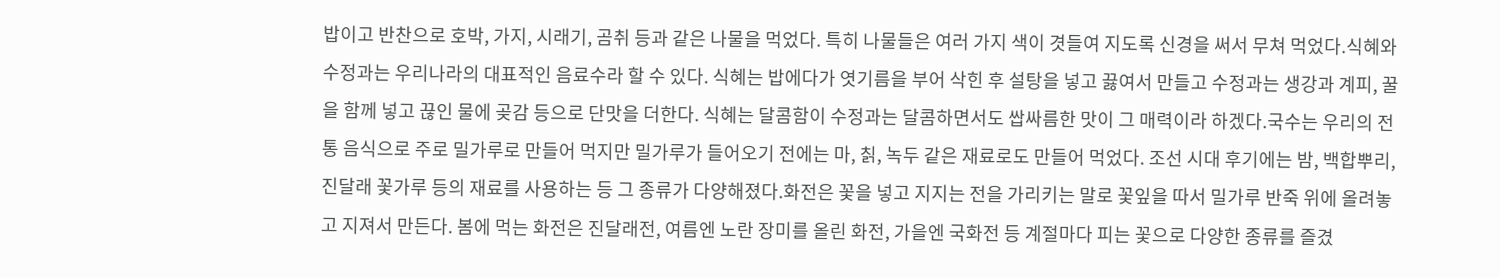밥이고 반찬으로 호박, 가지, 시래기, 곰취 등과 같은 나물을 먹었다. 특히 나물들은 여러 가지 색이 겻들여 지도록 신경을 써서 무쳐 먹었다.식혜와 수정과는 우리나라의 대표적인 음료수라 할 수 있다. 식혜는 밥에다가 엿기름을 부어 삭힌 후 설탕을 넣고 끓여서 만들고 수정과는 생강과 계피, 꿀을 함께 넣고 끊인 물에 곶감 등으로 단맛을 더한다. 식혜는 달콤함이 수정과는 달콤하면서도 쌉싸름한 맛이 그 매력이라 하겠다.국수는 우리의 전통 음식으로 주로 밀가루로 만들어 먹지만 밀가루가 들어오기 전에는 마, 칡, 녹두 같은 재료로도 만들어 먹었다. 조선 시대 후기에는 밤, 백합뿌리, 진달래 꽃가루 등의 재료를 사용하는 등 그 종류가 다양해졌다.화전은 꽃을 넣고 지지는 전을 가리키는 말로 꽃잎을 따서 밀가루 반죽 위에 올려놓고 지져서 만든다. 봄에 먹는 화전은 진달래전, 여름엔 노란 장미를 올린 화전, 가을엔 국화전 등 계절마다 피는 꽃으로 다양한 종류를 즐겼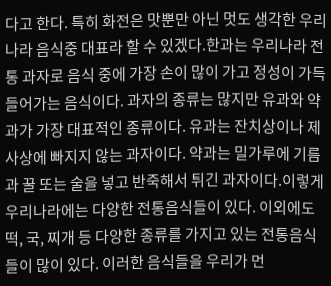다고 한다. 특히 화전은 맛뿐만 아닌 멋도 생각한 우리나라 음식중 대표라 할 수 있겠다.한과는 우리나라 전통 과자로 음식 중에 가장 손이 많이 가고 정성이 가득 들어가는 음식이다. 과자의 종류는 많지만 유과와 약과가 가장 대표적인 종류이다. 유과는 잔치상이나 제사상에 빠지지 않는 과자이다. 약과는 밀가루에 기름과 꿀 또는 술을 넣고 반죽해서 튀긴 과자이다.이렇게 우리나라에는 다양한 전통음식들이 있다. 이외에도 떡, 국, 찌개 등 다양한 종류를 가지고 있는 전통음식들이 많이 있다. 이러한 음식들을 우리가 먼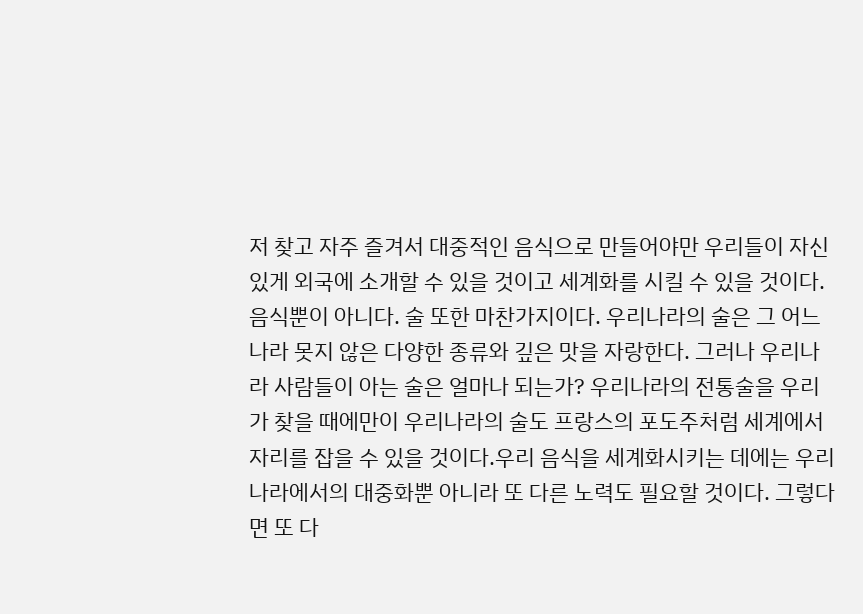저 찾고 자주 즐겨서 대중적인 음식으로 만들어야만 우리들이 자신있게 외국에 소개할 수 있을 것이고 세계화를 시킬 수 있을 것이다.음식뿐이 아니다. 술 또한 마찬가지이다. 우리나라의 술은 그 어느 나라 못지 않은 다양한 종류와 깊은 맛을 자랑한다. 그러나 우리나라 사람들이 아는 술은 얼마나 되는가? 우리나라의 전통술을 우리가 찾을 때에만이 우리나라의 술도 프랑스의 포도주처럼 세계에서 자리를 잡을 수 있을 것이다.우리 음식을 세계화시키는 데에는 우리나라에서의 대중화뿐 아니라 또 다른 노력도 필요할 것이다. 그렇다면 또 다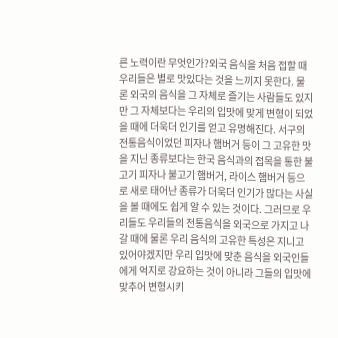른 노력이란 무엇인가?외국 음식을 처음 접할 때 우리들은 별로 맛있다는 것을 느끼지 못한다. 물론 외국의 음식을 그 자체로 즐기는 사람들도 있지만 그 자체보다는 우리의 입맛에 맞게 변형이 되었을 때에 더욱더 인기를 얻고 유명해진다. 서구의 전통음식이었던 피자나 햄버거 등이 그 고유한 맛을 지닌 종류보다는 한국 음식과의 접목을 통한 불고기 피자나 불고기 햄버거, 라이스 햄버거 등으로 새로 태어난 종류가 더욱더 인기가 많다는 사실을 볼 때에도 쉽게 알 수 있는 것이다. 그러므로 우리들도 우리들의 전통음식을 외국으로 가지고 나갈 때에 물론 우리 음식의 고유한 특성은 지니고 있어야겠지만 우리 입맛에 맞춘 음식을 외국인들에게 억지로 강요하는 것이 아니라 그들의 입맛에 맞추어 변형시키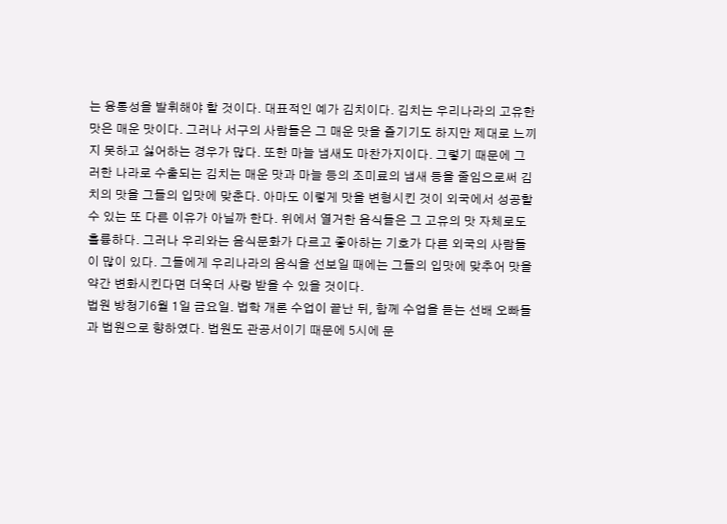는 융통성을 발휘해야 할 것이다. 대표적인 예가 김치이다. 김치는 우리나라의 고유한 맛은 매운 맛이다. 그러나 서구의 사람들은 그 매운 맛을 즐기기도 하지만 제대로 느끼지 못하고 싫어하는 경우가 많다. 또한 마늘 냄새도 마찬가지이다. 그렇기 때문에 그러한 나라로 수출되는 김치는 매운 맛과 마늘 등의 조미료의 냄새 등을 줄임으로써 김치의 맛을 그들의 입맛에 맞춘다. 아마도 이렇게 맛을 변형시킨 것이 외국에서 성공할 수 있는 또 다른 이유가 아닐까 한다. 위에서 열거한 음식들은 그 고유의 맛 자체로도 훌륭하다. 그러나 우리와는 음식문화가 다르고 좋아하는 기호가 다른 외국의 사람들이 많이 있다. 그들에게 우리나라의 음식을 선보일 때에는 그들의 입맛에 맞추어 맛을 약간 변화시킨다면 더욱더 사랑 받을 수 있을 것이다.
법원 방청기6월 1일 금요일. 법학 개론 수업이 끝난 뒤, 함께 수업을 듣는 선배 오빠들과 법원으로 향하였다. 법원도 관공서이기 때문에 5시에 문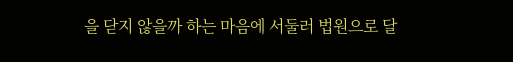을 닫지 않을까 하는 마음에 서둘러 법원으로 달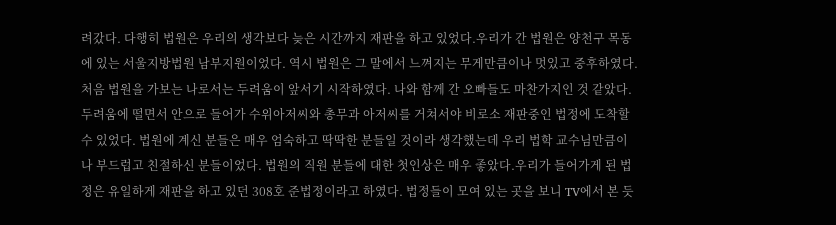려갔다. 다행히 법원은 우리의 생각보다 늦은 시간까지 재판을 하고 있었다.우리가 간 법원은 양천구 목동에 있는 서울지방법원 남부지원이었다. 역시 법원은 그 말에서 느껴지는 무게만큼이나 멋있고 중후하였다. 처음 법원을 가보는 나로서는 두려움이 앞서기 시작하였다. 나와 함께 간 오빠들도 마찬가지인 것 같았다. 두려움에 떨면서 안으로 들어가 수위아저씨와 총무과 아저씨를 거쳐서야 비로소 재판중인 법정에 도착할 수 있었다. 법원에 계신 분들은 매우 엄숙하고 딱딱한 분들일 것이라 생각했는데 우리 법학 교수님만큼이나 부드럽고 친절하신 분들이었다. 법원의 직원 분들에 대한 첫인상은 매우 좋았다.우리가 들어가게 된 법정은 유일하게 재판을 하고 있던 308호 준법정이라고 하였다. 법정들이 모여 있는 곳을 보니 TV에서 본 듯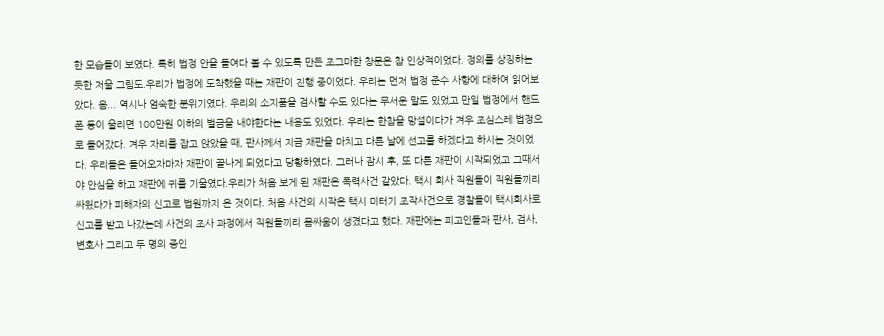한 모습들이 보였다. 특히 법정 안을 들여다 볼 수 있도록 만든 조그마한 창문은 참 인상적이었다. 정의를 상징하는 듯한 저울 그림도.우리가 법정에 도착했을 때는 재판이 진행 중이었다. 우리는 먼저 법정 준수 사항에 대하여 읽어보았다. 음... 역시나 엄숙한 분위기였다. 우리의 소지품을 검사할 수도 있다는 무서운 말도 있었고 만일 법정에서 핸드폰 등이 울리면 100만원 이하의 벌금을 내야한다는 내용도 있었다. 우리는 한참을 망설이다가 겨우 조심스레 법정으로 들어갔다. 겨우 자리를 잡고 앉았을 때, 판사께서 지금 재판을 마치고 다른 날에 선고를 하겠다고 하시는 것이었다. 우리들은 들어오자마자 재판이 끝나게 되었다고 당황하였다. 그러나 잠시 후, 또 다른 재판이 시작되었고 그때서야 안심을 하고 재판에 귀를 기울였다.우리가 처음 보게 된 재판은 폭력사건 같았다. 택시 회사 직원들이 직원들끼리 싸웠다가 피해자의 신고로 법원까지 온 것이다. 처음 사건의 시작은 택시 미터기 조작사건으로 경찰들이 택시회사로 신고를 받고 나갔는데 사건의 조사 과정에서 직원들끼리 몸싸움이 생겼다고 했다. 재판에는 피고인들과 판사, 검사, 변호사 그리고 두 명의 증인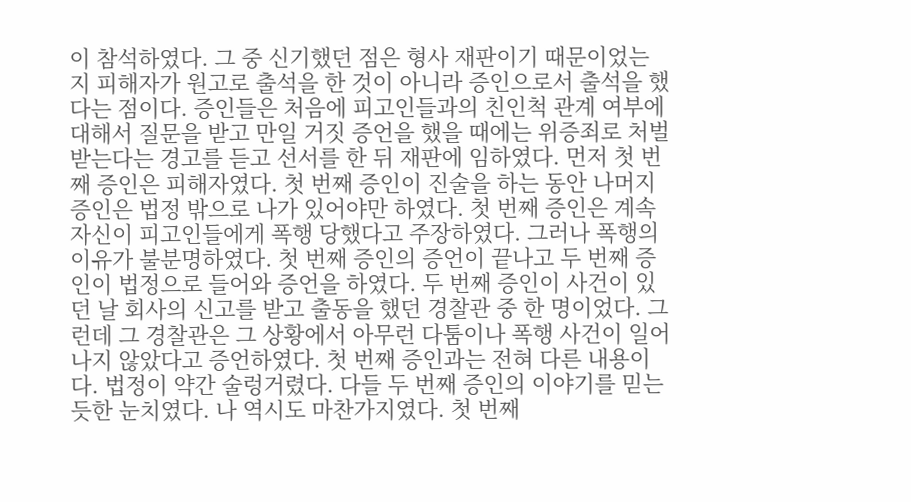이 참석하였다. 그 중 신기했던 점은 형사 재판이기 때문이었는지 피해자가 원고로 출석을 한 것이 아니라 증인으로서 출석을 했다는 점이다. 증인들은 처음에 피고인들과의 친인척 관계 여부에 대해서 질문을 받고 만일 거짓 증언을 했을 때에는 위증죄로 처벌받는다는 경고를 듣고 선서를 한 뒤 재판에 임하였다. 먼저 첫 번째 증인은 피해자였다. 첫 번째 증인이 진술을 하는 동안 나머지 증인은 법정 밖으로 나가 있어야만 하였다. 첫 번째 증인은 계속 자신이 피고인들에게 폭행 당했다고 주장하였다. 그러나 폭행의 이유가 불분명하였다. 첫 번째 증인의 증언이 끝나고 두 번째 증인이 법정으로 들어와 증언을 하였다. 두 번째 증인이 사건이 있던 날 회사의 신고를 받고 출동을 했던 경찰관 중 한 명이었다. 그런데 그 경찰관은 그 상황에서 아무런 다툼이나 폭행 사건이 일어나지 않았다고 증언하였다. 첫 번째 증인과는 전혀 다른 내용이다. 법정이 약간 술렁거렸다. 다들 두 번째 증인의 이야기를 믿는 듯한 눈치였다. 나 역시도 마찬가지였다. 첫 번째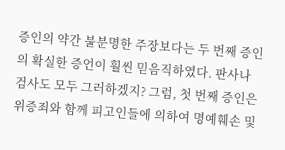증인의 약간 불분명한 주장보다는 두 번째 증인의 확실한 증언이 훨씬 믿음직하였다. 판사나 검사도 모두 그러하겠지? 그럼, 첫 번째 증인은 위증죄와 함께 피고인들에 의하여 명예훼손 및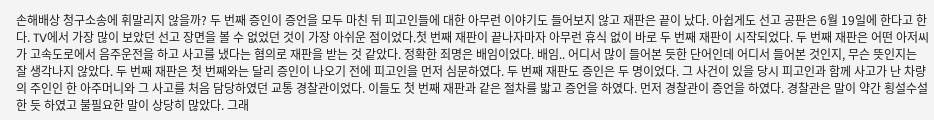손해배상 청구소송에 휘말리지 않을까? 두 번째 증인이 증언을 모두 마친 뒤 피고인들에 대한 아무런 이야기도 들어보지 않고 재판은 끝이 났다. 아쉽게도 선고 공판은 6월 19일에 한다고 한다. TV에서 가장 많이 보았던 선고 장면을 볼 수 없었던 것이 가장 아쉬운 점이었다.첫 번째 재판이 끝나자마자 아무런 휴식 없이 바로 두 번째 재판이 시작되었다. 두 번째 재판은 어떤 아저씨가 고속도로에서 음주운전을 하고 사고를 냈다는 혐의로 재판을 받는 것 같았다. 정확한 죄명은 배임이었다. 배임.. 어디서 많이 들어본 듯한 단어인데 어디서 들어본 것인지, 무슨 뜻인지는 잘 생각나지 않았다. 두 번째 재판은 첫 번째와는 달리 증인이 나오기 전에 피고인을 먼저 심문하였다. 두 번째 재판도 증인은 두 명이었다. 그 사건이 있을 당시 피고인과 함께 사고가 난 차량의 주인인 한 아주머니와 그 사고를 처음 담당하였던 교통 경찰관이었다. 이들도 첫 번째 재판과 같은 절차를 밟고 증언을 하였다. 먼저 경찰관이 증언을 하였다. 경찰관은 말이 약간 횡설수설 한 듯 하였고 불필요한 말이 상당히 많았다. 그래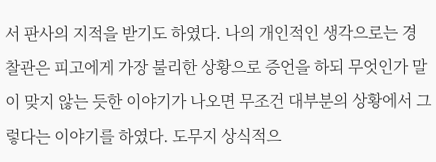서 판사의 지적을 받기도 하였다. 나의 개인적인 생각으로는 경찰관은 피고에게 가장 불리한 상황으로 증언을 하되 무엇인가 말이 맞지 않는 듯한 이야기가 나오면 무조건 대부분의 상황에서 그렇다는 이야기를 하였다. 도무지 상식적으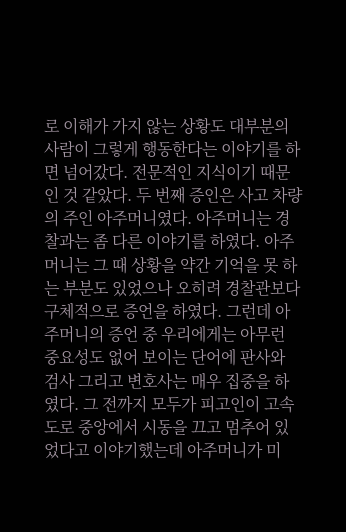로 이해가 가지 않는 상황도 대부분의 사람이 그렇게 행동한다는 이야기를 하면 넘어갔다. 전문적인 지식이기 때문인 것 같았다. 두 번째 증인은 사고 차량의 주인 아주머니였다. 아주머니는 경찰과는 좀 다른 이야기를 하였다. 아주머니는 그 때 상황을 약간 기억을 못 하는 부분도 있었으나 오히려 경찰관보다 구체적으로 증언을 하였다. 그런데 아주머니의 증언 중 우리에게는 아무런 중요성도 없어 보이는 단어에 판사와 검사 그리고 변호사는 매우 집중을 하였다. 그 전까지 모두가 피고인이 고속도로 중앙에서 시동을 끄고 멈추어 있었다고 이야기했는데 아주머니가 미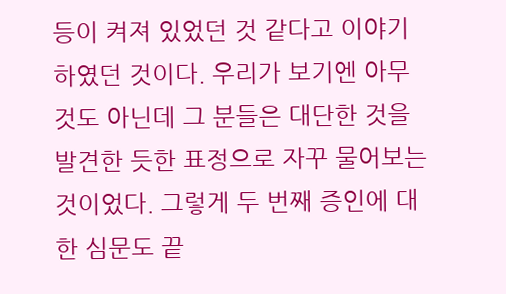등이 켜져 있었던 것 같다고 이야기하였던 것이다. 우리가 보기엔 아무것도 아닌데 그 분들은 대단한 것을 발견한 듯한 표정으로 자꾸 물어보는 것이었다. 그렇게 두 번째 증인에 대한 심문도 끝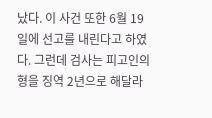났다. 이 사건 또한 6월 19일에 선고를 내린다고 하였다. 그런데 검사는 피고인의 형을 징역 2년으로 해달라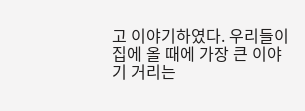고 이야기하였다. 우리들이 집에 올 때에 가장 큰 이야기 거리는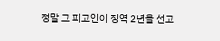정말 그 피고인이 징역 2년을 선고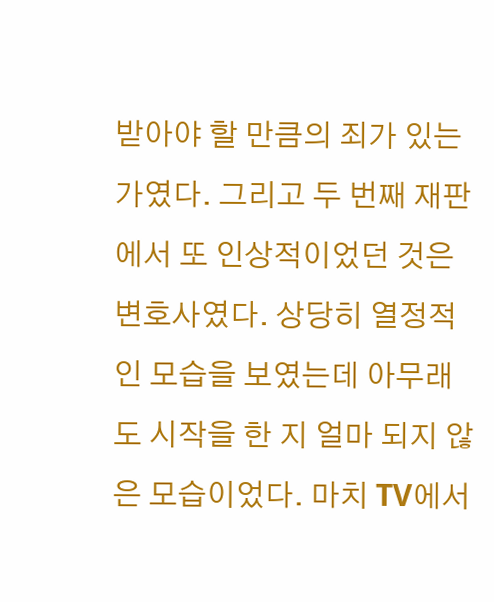받아야 할 만큼의 죄가 있는가였다. 그리고 두 번째 재판에서 또 인상적이었던 것은 변호사였다. 상당히 열정적인 모습을 보였는데 아무래도 시작을 한 지 얼마 되지 않은 모습이었다. 마치 TV에서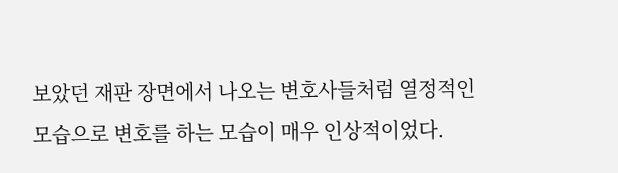보았던 재판 장면에서 나오는 변호사들처럼 열정적인 모습으로 변호를 하는 모습이 매우 인상적이었다.